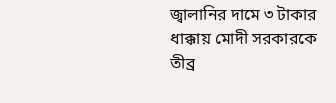জ্বালানির দামে ৩ টাকার ধাক্কায় মোদী সরকারকে তীব্র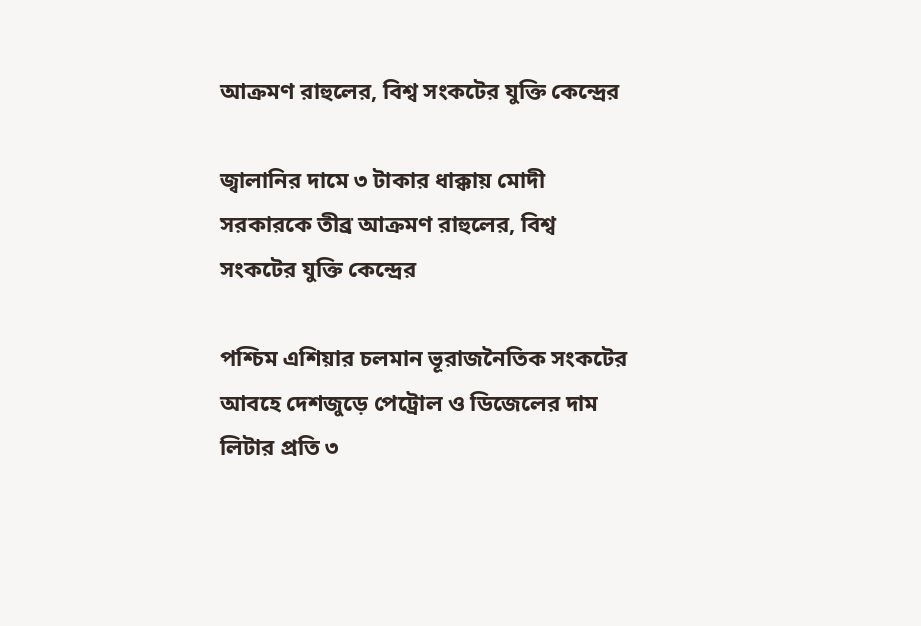আক্রমণ রাহুলের, বিশ্ব সংকটের যুক্তি কেন্দ্রের

জ্বালানির দামে ৩ টাকার ধাক্কায় মোদী সরকারকে তীব্র আক্রমণ রাহুলের, বিশ্ব সংকটের যুক্তি কেন্দ্রের

পশ্চিম এশিয়ার চলমান ভূরাজনৈতিক সংকটের আবহে দেশজুড়ে পেট্রোল ও ডিজেলের দাম লিটার প্রতি ৩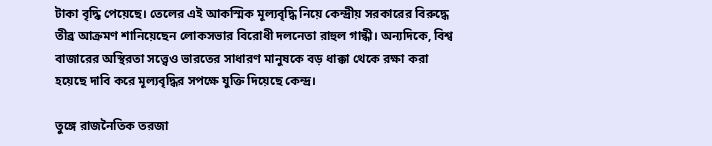টাকা বৃদ্ধি পেয়েছে। তেলের এই আকস্মিক মূল্যবৃদ্ধি নিয়ে কেন্দ্রীয় সরকারের বিরুদ্ধে তীব্র আক্রমণ শানিয়েছেন লোকসভার বিরোধী দলনেতা রাহুল গান্ধী। অন্যদিকে, বিশ্ব বাজারের অস্থিরতা সত্ত্বেও ভারতের সাধারণ মানুষকে বড় ধাক্কা থেকে রক্ষা করা হয়েছে দাবি করে মূল্যবৃদ্ধির সপক্ষে যুক্তি দিয়েছে কেন্দ্র।

তুঙ্গে রাজনৈতিক তরজা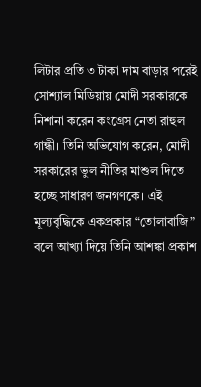লিটার প্রতি ৩ টাকা দাম বাড়ার পরেই সোশ্যাল মিডিয়ায় মোদী সরকারকে নিশানা করেন কংগ্রেস নেতা রাহুল গান্ধী। তিনি অভিযোগ করেন, মোদী সরকারের ভুল নীতির মাশুল দিতে হচ্ছে সাধারণ জনগণকে। এই মূল্যবৃদ্ধিকে একপ্রকার “তোলাবাজি” বলে আখ্যা দিয়ে তিনি আশঙ্কা প্রকাশ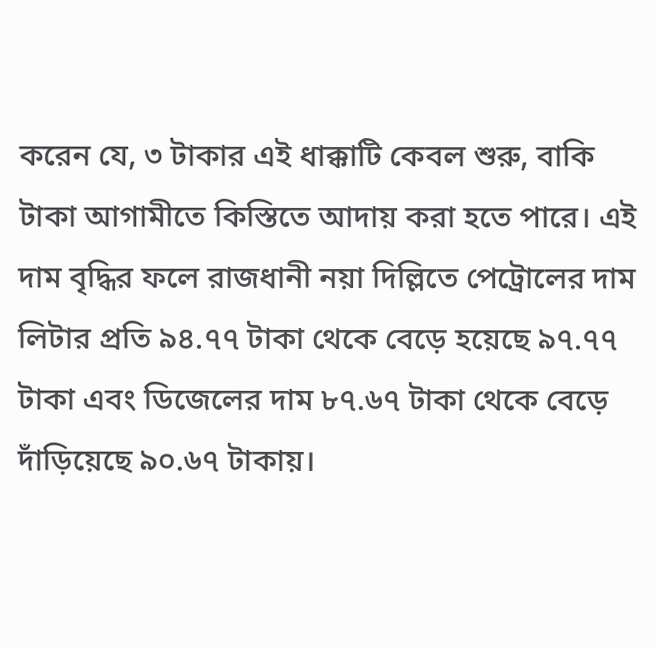করেন যে, ৩ টাকার এই ধাক্কাটি কেবল শুরু, বাকি টাকা আগামীতে কিস্তিতে আদায় করা হতে পারে। এই দাম বৃদ্ধির ফলে রাজধানী নয়া দিল্লিতে পেট্রোলের দাম লিটার প্রতি ৯৪.৭৭ টাকা থেকে বেড়ে হয়েছে ৯৭.৭৭ টাকা এবং ডিজেলের দাম ৮৭.৬৭ টাকা থেকে বেড়ে দাঁড়িয়েছে ৯০.৬৭ টাকায়।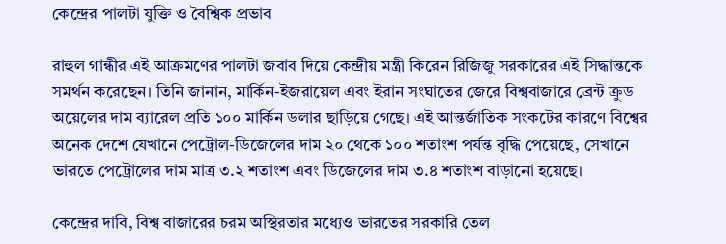কেন্দ্রের পালটা যুক্তি ও বৈশ্বিক প্রভাব

রাহুল গান্ধীর এই আক্রমণের পালটা জবাব দিয়ে কেন্দ্রীয় মন্ত্রী কিরেন রিজিজু সরকারের এই সিদ্ধান্তকে সমর্থন করেছেন। তিনি জানান, মার্কিন-ইজরায়েল এবং ইরান সংঘাতের জেরে বিশ্ববাজারে ব্রেন্ট ক্রুড অয়েলের দাম ব্যারেল প্রতি ১০০ মার্কিন ডলার ছাড়িয়ে গেছে। এই আন্তর্জাতিক সংকটের কারণে বিশ্বের অনেক দেশে যেখানে পেট্রোল-ডিজেলের দাম ২০ থেকে ১০০ শতাংশ পর্যন্ত বৃদ্ধি পেয়েছে, সেখানে ভারতে পেট্রোলের দাম মাত্র ৩.২ শতাংশ এবং ডিজেলের দাম ৩.৪ শতাংশ বাড়ানো হয়েছে।

কেন্দ্রের দাবি, বিশ্ব বাজারের চরম অস্থিরতার মধ্যেও ভারতের সরকারি তেল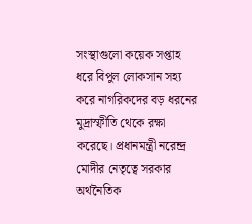সংস্থাগুলো কয়েক সপ্তাহ ধরে বিপুল লোকসান সহ্য করে নাগরিকদের বড় ধরনের মুদ্রাস্ফীতি থেকে রক্ষা করেছে। প্রধানমন্ত্রী নরেন্দ্র মোদীর নেতৃত্বে সরকার অর্থনৈতিক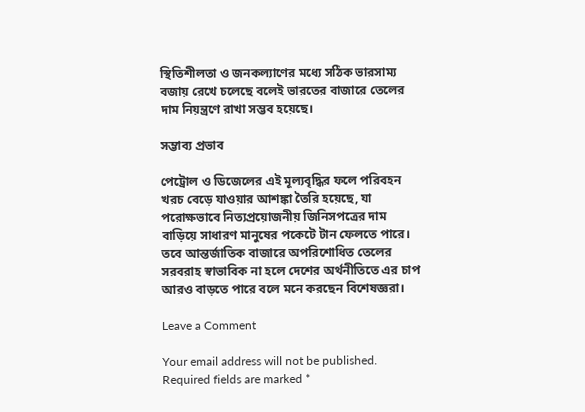স্থিতিশীলতা ও জনকল্যাণের মধ্যে সঠিক ভারসাম্য বজায় রেখে চলেছে বলেই ভারতের বাজারে তেলের দাম নিয়ন্ত্রণে রাখা সম্ভব হয়েছে।

সম্ভাব্য প্রভাব

পেট্রোল ও ডিজেলের এই মূল্যবৃদ্ধির ফলে পরিবহন খরচ বেড়ে যাওয়ার আশঙ্কা তৈরি হয়েছে, যা পরোক্ষভাবে নিত্যপ্রয়োজনীয় জিনিসপত্রের দাম বাড়িয়ে সাধারণ মানুষের পকেটে টান ফেলতে পারে। তবে আন্তর্জাতিক বাজারে অপরিশোধিত তেলের সরবরাহ স্বাভাবিক না হলে দেশের অর্থনীতিতে এর চাপ আরও বাড়তে পারে বলে মনে করছেন বিশেষজ্ঞরা।

Leave a Comment

Your email address will not be published. Required fields are marked *